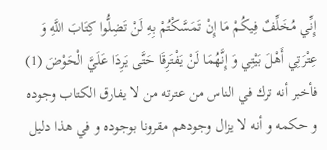إِنِّي مُخَلِّفٌ فِيكُمْ مَا إِنْ تَمَسَّكْتُمْ بِهِ لَنْ تَضِلُّوا كِتَابَ اللَّهِ وَ عِتْرَتِي أَهْلَ بَيْتِي وَ إِنَّهُمَا لَنْ يَفْتَرِقَا حَتَّى يَرِدَا عَلَيَّ الْحَوْضَ (1) فأخبر أنه ترك في الناس من عترته من لا يفارق الكتاب وجوده و حكمه و أنه لا يزال وجودهم مقرونا بوجوده و في هذا دليل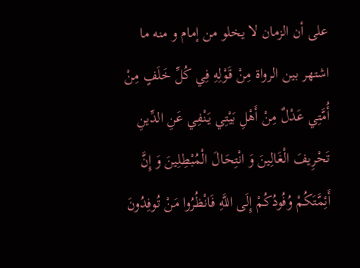على أن الزمان لا يخلو من إمام و منه ما اشتهر بين الرواة مِنْ قَوْلِهِ فِي كُلِّ خَلَفٍ مِنْ أُمَّتِي عَدْلٌ مِنْ أَهْلِ بَيْتِي يَنْفِي عَنِ الدِّينِ تَحْرِيفَ الْغَالِينَ وَ انْتِحَالَ الْمُبْطِلِينَ وَ إِنَّ أَئِمَّتَكُمْ وُفُودُكُمْ إِلَى اللَّهِ فَانْظُرُوا مَنْ تُوفِدُونَ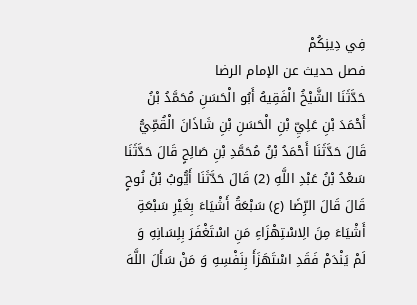فِي دِينِكُمْ
فصل حديث عن الإمام الرضا
حَدَّثَنَا الشَّيْخُ الْفَقِيهُ أَبُو الْحَسَنِ مُحَمَّدُ بْنُ أَحْمَدَ بْنِ عَلِيِّ بْنِ الْحَسَنِ بْنِ شَاذَانَ الْقُمِّيُّ قَالَ حَدَّثَنَا أَحْمَدُ بْنُ مُحَمَّدِ بْنِ صَالِحٍ قَالَ حَدَّثَنَا سَعْدُ بْنُ عَبْدِ اللَّهِ (2) قَالَ حَدَّثَنَا أَيُّوبُ بْنُ نُوحٍ قَالَ قَالَ الرِّضَا (ع) سَبْعَةُ أَشْيَاءَ بِغَيْرِ سَبْعَةِ أَشْيَاءَ مِنَ الِاسْتِهْزَاءِ مَنِ اسْتَغْفَرَ بِلِسَانِهِ وَ لَمْ يَنْدَمْ فَقَدِ اسْتَهَزَأَ بِنَفْسِهِ وَ مَنْ سَأَلَ اللَّهَ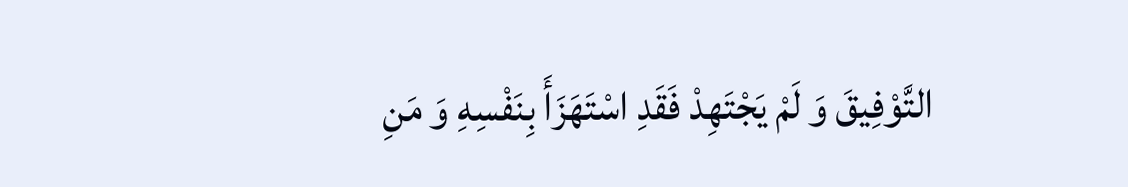التَّوْفِيقَ وَ لَمْ يَجْتَهِدْ فَقَدِ اسْتَهَزَأَ بِنَفْسِهِ وَ مَنِ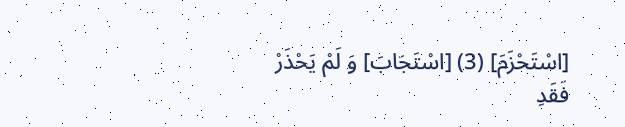[اسْتَحْزَمَ] (3) [اسْتَجَابَ] وَ لَمْ يَحْذَرْ فَقَدِ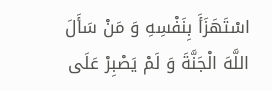اسْتَهَزَأَ بِنَفْسِهِ وَ مَنْ سَأَلَ اللَّهَ الْجَنَّةَ وَ لَمْ يَصْبِرْ عَلَى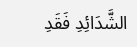الشَّدَائِدِ فَقَدِ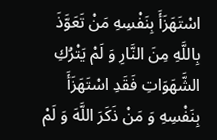اسْتَهَزَأَ بِنَفْسِهِ مَنْ تَعَوَّذَ بِاللَّهِ مِنَ النَّارِ وَ لَمْ يَتْرُكِ الشَّهَوَاتِ فَقَدِ اسْتَهَزَأَ بِنَفْسِهِ وَ مَنْ ذَكَرَ اللَّهَ وَ لَمْ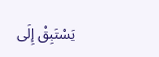يَسْتَبِقْ إِلَى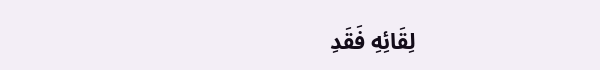لِقَائِهِ فَقَدِ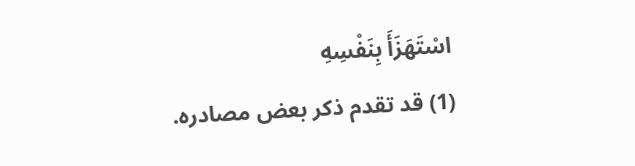اسْتَهَزَأَ بِنَفْسِهِ
(1) قد تقدم ذكر بعض مصادره.